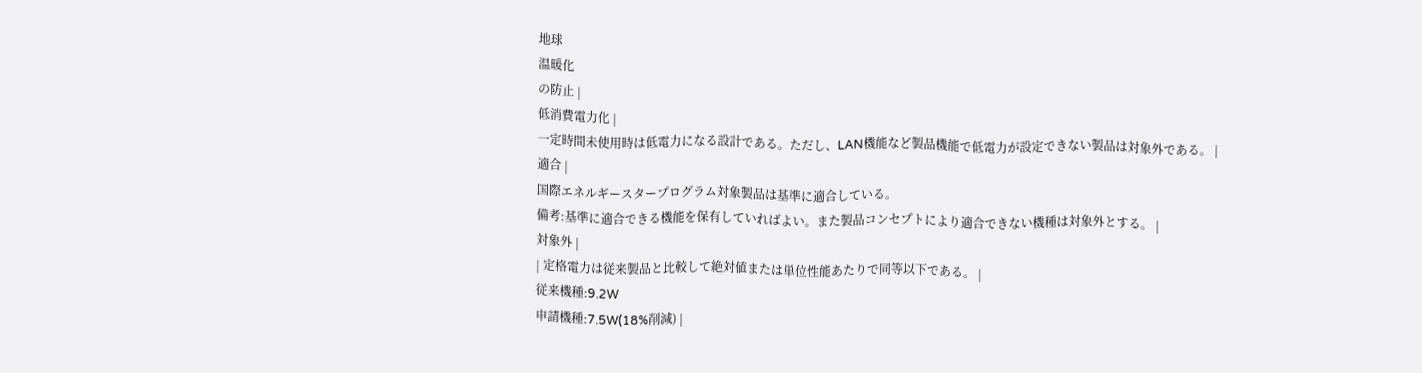地球
温暖化
の防止 |
低消費電力化 |
一定時間未使用時は低電力になる設計である。ただし、LAN機能など製品機能で低電力が設定できない製品は対象外である。 |
適合 |
国際エネルギースタープログラム対象製品は基準に適合している。
備考:基準に適合できる機能を保有していればよい。また製品コンセプトにより適合できない機種は対象外とする。 |
対象外 |
| 定格電力は従来製品と比較して絶対値または単位性能あたりで同等以下である。 |
従来機種:9.2W
申請機種:7.5W(18%削減) |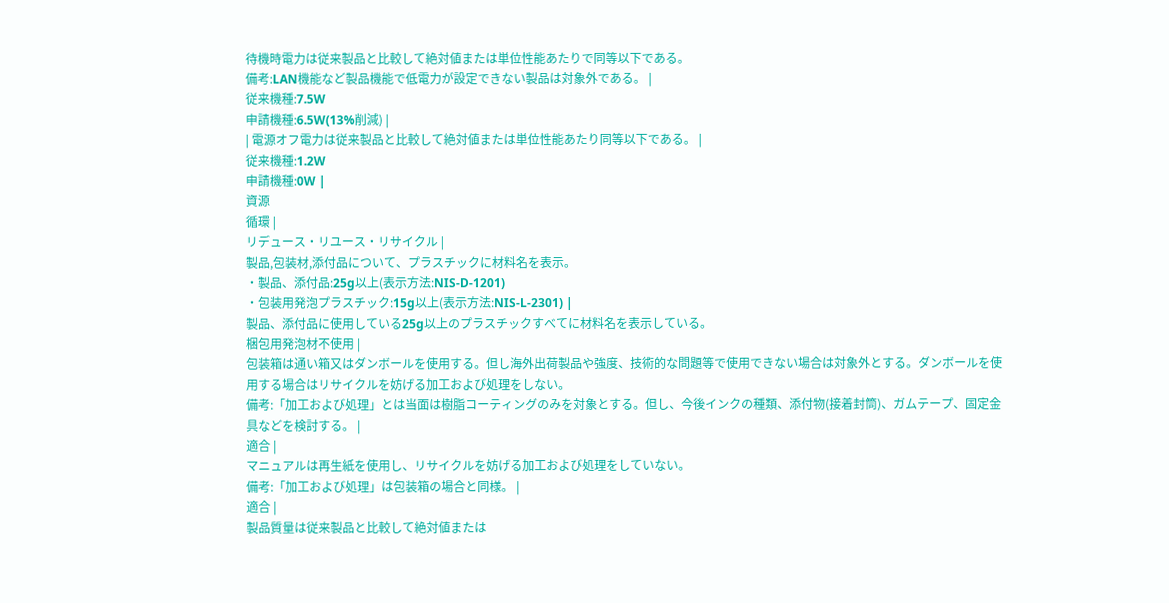待機時電力は従来製品と比較して絶対値または単位性能あたりで同等以下である。
備考:LAN機能など製品機能で低電力が設定できない製品は対象外である。 |
従来機種:7.5W
申請機種:6.5W(13%削減) |
| 電源オフ電力は従来製品と比較して絶対値または単位性能あたり同等以下である。 |
従来機種:1.2W
申請機種:0W |
資源
循環 |
リデュース・リユース・リサイクル |
製品,包装材,添付品について、プラスチックに材料名を表示。
・製品、添付品:25g以上(表示方法:NIS-D-1201)
・包装用発泡プラスチック:15g以上(表示方法:NIS-L-2301) |
製品、添付品に使用している25g以上のプラスチックすべてに材料名を表示している。
梱包用発泡材不使用 |
包装箱は通い箱又はダンボールを使用する。但し海外出荷製品や強度、技術的な問題等で使用できない場合は対象外とする。ダンボールを使用する場合はリサイクルを妨げる加工および処理をしない。
備考:「加工および処理」とは当面は樹脂コーティングのみを対象とする。但し、今後インクの種類、添付物(接着封筒)、ガムテープ、固定金具などを検討する。 |
適合 |
マニュアルは再生紙を使用し、リサイクルを妨げる加工および処理をしていない。
備考:「加工および処理」は包装箱の場合と同様。 |
適合 |
製品質量は従来製品と比較して絶対値または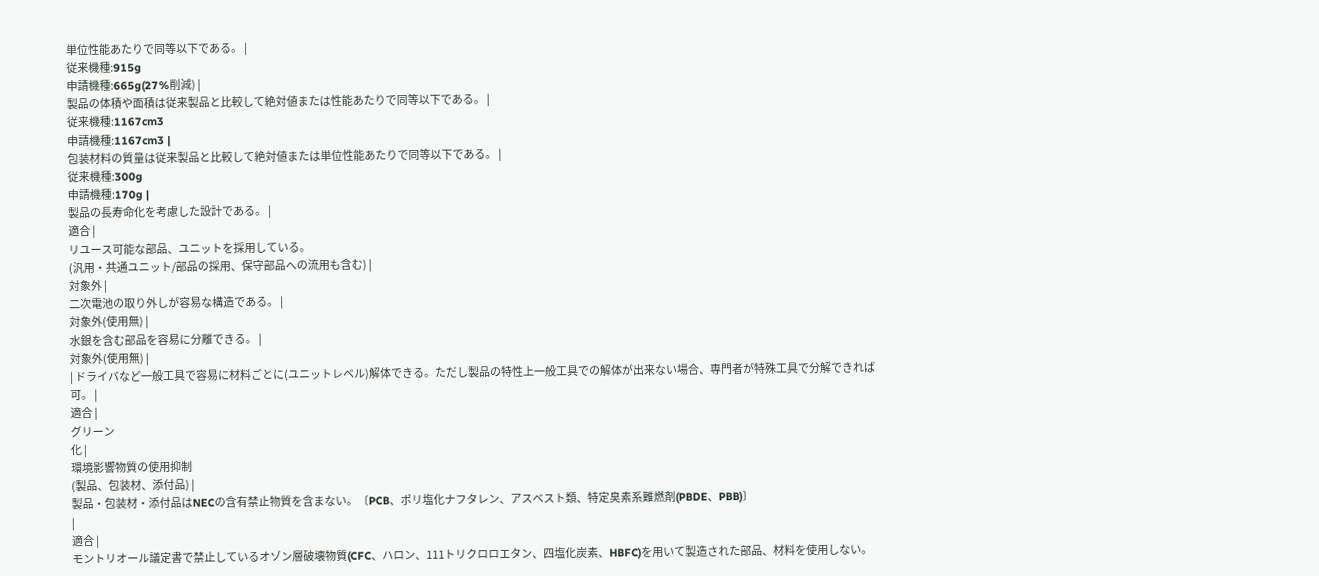単位性能あたりで同等以下である。 |
従来機種:915g
申請機種:665g(27%削減) |
製品の体積や面積は従来製品と比較して絶対値または性能あたりで同等以下である。 |
従来機種:1167cm3
申請機種:1167cm3 |
包装材料の質量は従来製品と比較して絶対値または単位性能あたりで同等以下である。 |
従来機種:300g
申請機種:170g |
製品の長寿命化を考慮した設計である。 |
適合 |
リユース可能な部品、ユニットを採用している。
(汎用・共通ユニット/部品の採用、保守部品への流用も含む) |
対象外 |
二次電池の取り外しが容易な構造である。 |
対象外(使用無) |
水銀を含む部品を容易に分離できる。 |
対象外(使用無) |
| ドライバなど一般工具で容易に材料ごとに(ユニットレベル)解体できる。ただし製品の特性上一般工具での解体が出来ない場合、専門者が特殊工具で分解できれば可。 |
適合 |
グリーン
化 |
環境影響物質の使用抑制
(製品、包装材、添付品) |
製品・包装材・添付品はNECの含有禁止物質を含まない。〔PCB、ポリ塩化ナフタレン、アスベスト類、特定臭素系難燃剤(PBDE、PBB)〕
|
適合 |
モントリオール議定書で禁止しているオゾン層破壊物質(CFC、ハロン、111トリクロロエタン、四塩化炭素、HBFC)を用いて製造された部品、材料を使用しない。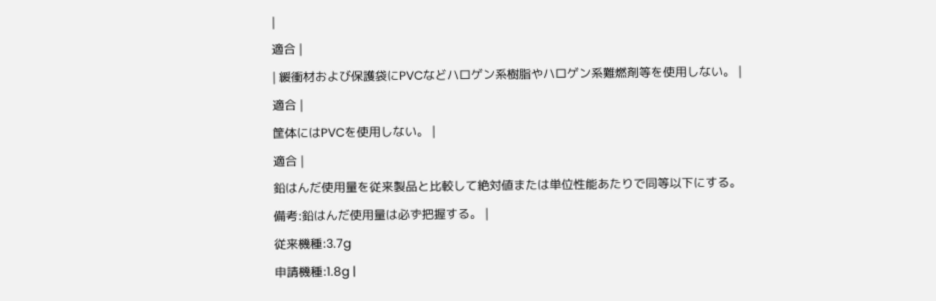|
適合 |
| 緩衝材および保護袋にPVCなどハロゲン系樹脂やハロゲン系難燃剤等を使用しない。 |
適合 |
筐体にはPVCを使用しない。 |
適合 |
鉛はんだ使用量を従来製品と比較して絶対値または単位性能あたりで同等以下にする。
備考:鉛はんだ使用量は必ず把握する。 |
従来機種:3.7g
申請機種:1.8g |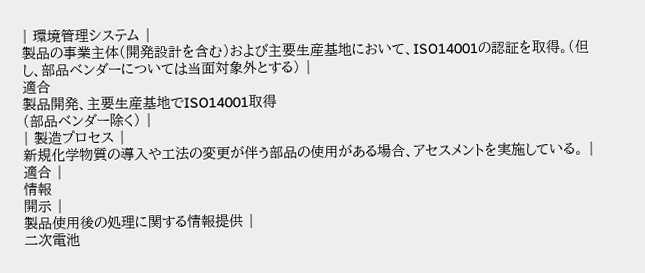| 環境管理システム |
製品の事業主体(開発設計を含む)および主要生産基地において、ISO14001の認証を取得。(但し、部品ベンダーについては当面対象外とする) |
適合
製品開発、主要生産基地でISO14001取得
(部品ベンダー除く) |
| 製造プロセス |
新規化学物質の導入や工法の変更が伴う部品の使用がある場合、アセスメントを実施している。 |
適合 |
情報
開示 |
製品使用後の処理に関する情報提供 |
二次電池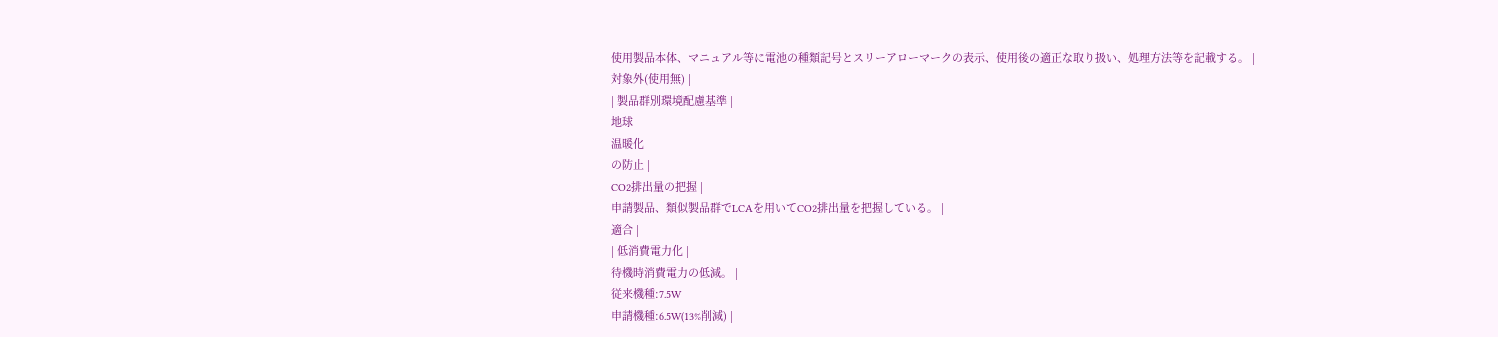使用製品本体、マニュアル等に電池の種類記号とスリーアローマークの表示、使用後の適正な取り扱い、処理方法等を記載する。 |
対象外(使用無) |
| 製品群別環境配慮基準 |
地球
温暖化
の防止 |
CO2排出量の把握 |
申請製品、類似製品群でLCAを用いてCO2排出量を把握している。 |
適合 |
| 低消費電力化 |
待機時消費電力の低減。 |
従来機種:7.5W
申請機種:6.5W(13%削減) |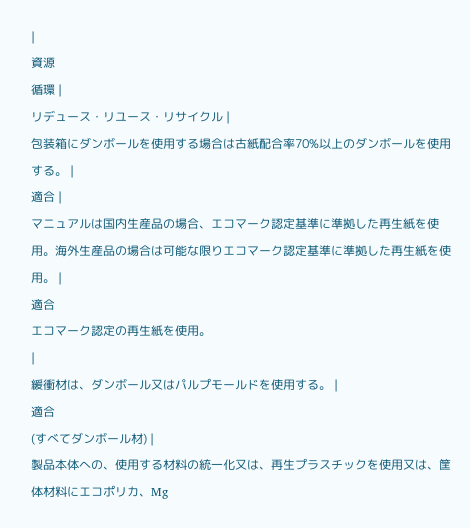|
資源
循環 |
リデュース・リユース・リサイクル |
包装箱にダンボールを使用する場合は古紙配合率70%以上のダンボールを使用する。 |
適合 |
マニュアルは国内生産品の場合、エコマーク認定基準に準拠した再生紙を使用。海外生産品の場合は可能な限りエコマーク認定基準に準拠した再生紙を使用。 |
適合
エコマーク認定の再生紙を使用。
|
緩衝材は、ダンボール又はパルプモールドを使用する。 |
適合
(すべてダンボール材) |
製品本体への、使用する材料の統一化又は、再生プラスチックを使用又は、筐体材料にエコポリカ、Mg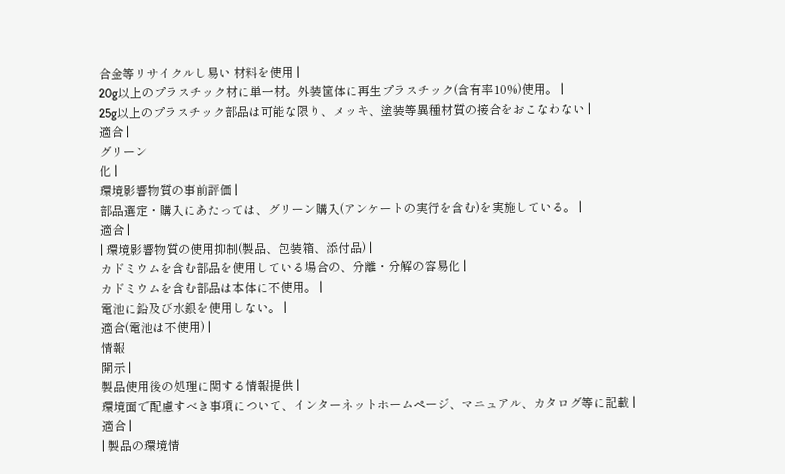合金等リサイクルし易い 材料を使用 |
20g以上のプラスチック材に単一材。外装筐体に再生プラスチック(含有率10%)使用。 |
25g以上のプラスチック部品は可能な限り、メッキ、塗装等異種材質の接合をおこなわない |
適合 |
グリーン
化 |
環境影響物質の事前評価 |
部品選定・購入にあたっては、グリーン購入(アンケートの実行を含む)を実施している。 |
適合 |
| 環境影響物質の使用抑制(製品、包装箱、添付品) |
カドミウムを含む部品を使用している場合の、分離・分解の容易化 |
カドミウムを含む部品は本体に不使用。 |
電池に鉛及び水銀を使用しない。 |
適合(電池は不使用) |
情報
開示 |
製品使用後の処理に関する情報提供 |
環境面で配慮すべき事項について、インターネットホームページ、マニュアル、カタログ等に記載 |
適合 |
| 製品の環境情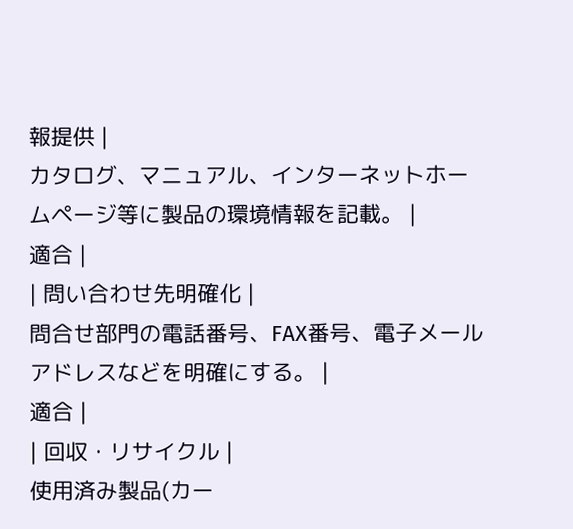報提供 |
カタログ、マニュアル、インターネットホームページ等に製品の環境情報を記載。 |
適合 |
| 問い合わせ先明確化 |
問合せ部門の電話番号、FAX番号、電子メールアドレスなどを明確にする。 |
適合 |
| 回収・リサイクル |
使用済み製品(カー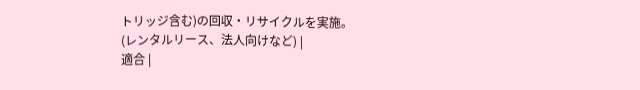トリッジ含む)の回収・リサイクルを実施。
(レンタルリース、法人向けなど) |
適合 |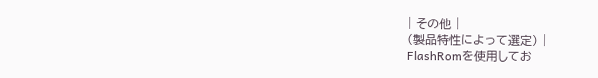| その他 |
(製品特性によって選定) |
FlashRomを使用してお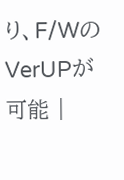り、F/WのVerUPが可能 |